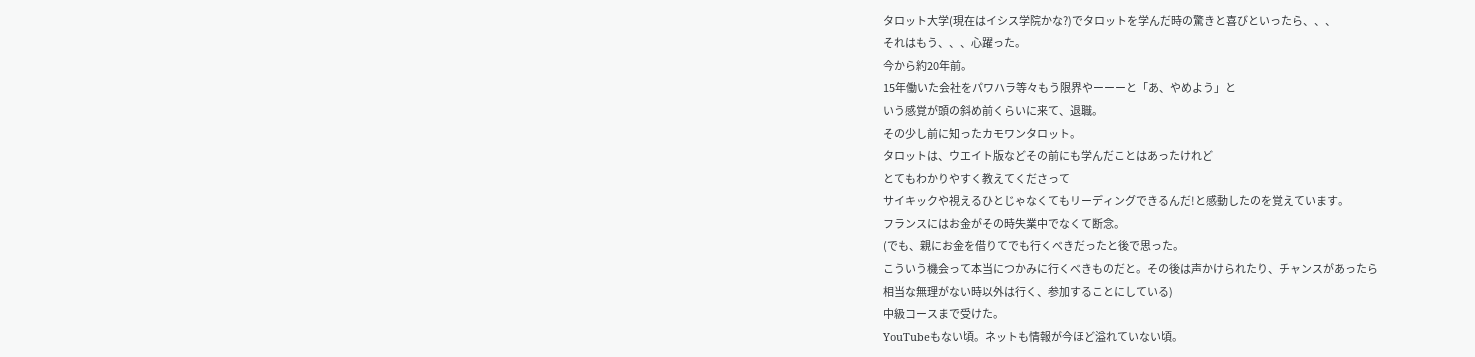タロット大学(現在はイシス学院かな?)でタロットを学んだ時の驚きと喜びといったら、、、
それはもう、、、心躍った。
今から約20年前。
15年働いた会社をパワハラ等々もう限界やーーーと「あ、やめよう」と
いう感覚が頭の斜め前くらいに来て、退職。
その少し前に知ったカモワンタロット。
タロットは、ウエイト版などその前にも学んだことはあったけれど
とてもわかりやすく教えてくださって
サイキックや視えるひとじゃなくてもリーディングできるんだ!と感動したのを覚えています。
フランスにはお金がその時失業中でなくて断念。
(でも、親にお金を借りてでも行くべきだったと後で思った。
こういう機会って本当につかみに行くべきものだと。その後は声かけられたり、チャンスがあったら
相当な無理がない時以外は行く、参加することにしている)
中級コースまで受けた。
YouTubeもない頃。ネットも情報が今ほど溢れていない頃。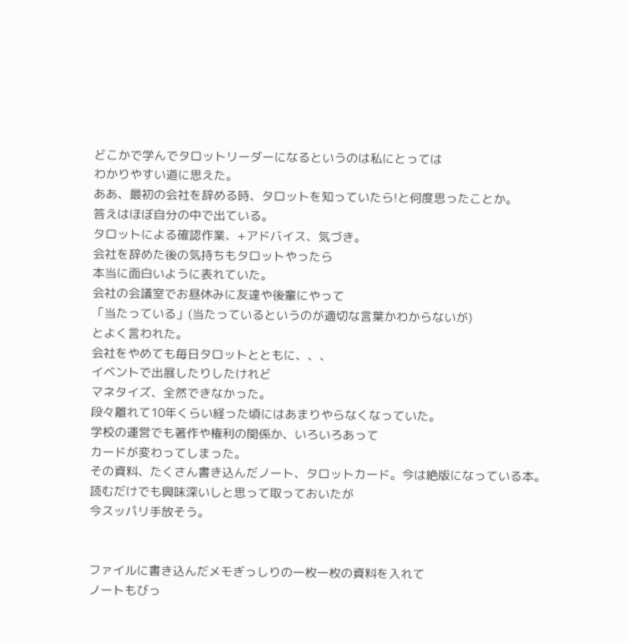どこかで学んでタロットリーダーになるというのは私にとっては
わかりやすい道に思えた。
ああ、最初の会社を辞める時、タロットを知っていたら!と何度思ったことか。
答えはほぼ自分の中で出ている。
タロットによる確認作業、+アドバイス、気づき。
会社を辞めた後の気持ちもタロットやったら
本当に面白いように表れていた。
会社の会議室でお昼休みに友達や後輩にやって
「当たっている」(当たっているというのが適切な言葉かわからないが)
とよく言われた。
会社をやめても毎日タロットとともに、、、
イベントで出展したりしたけれど
マネタイズ、全然できなかった。
段々離れて10年くらい経った頃にはあまりやらなくなっていた。
学校の運営でも著作や権利の関係か、いろいろあって
カードが変わってしまった。
その資料、たくさん書き込んだノート、タロットカード。今は絶版になっている本。
読むだけでも興味深いしと思って取っておいたが
今スッパリ手放そう。


ファイルに書き込んだメモぎっしりの一枚一枚の資料を入れて
ノートもびっ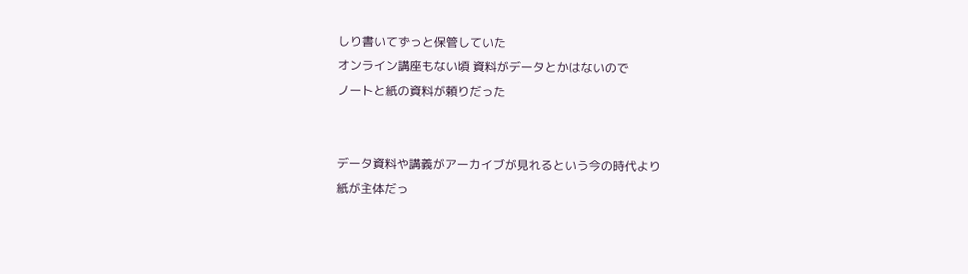しり書いてずっと保管していた
オンライン講座もない頃 資料がデータとかはないので
ノートと紙の資料が頼りだった


データ資料や講義がアーカイブが見れるという今の時代より
紙が主体だっ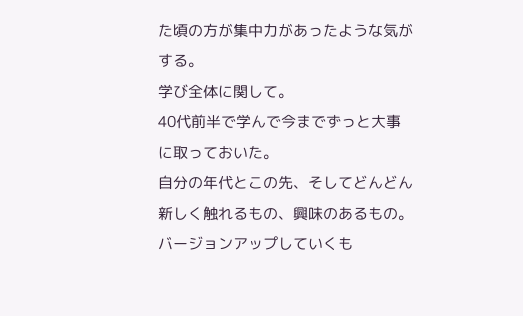た頃の方が集中力があったような気がする。
学び全体に関して。
40代前半で学んで今までずっと大事に取っておいた。
自分の年代とこの先、そしてどんどん新しく触れるもの、興味のあるもの。
バージョンアップしていくも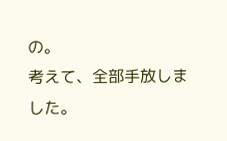の。
考えて、全部手放しました。